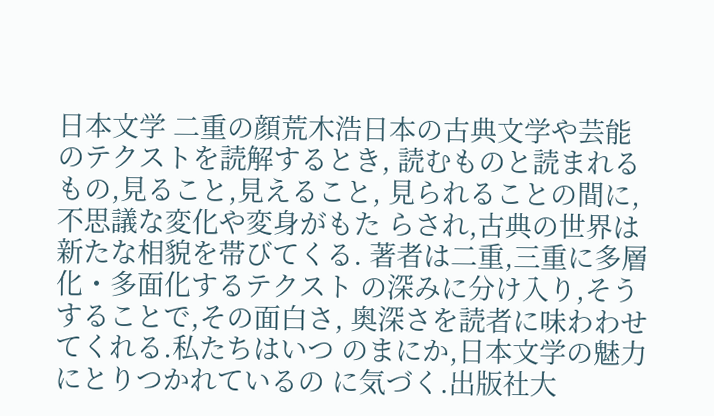日本文学 二重の顔荒木浩日本の古典文学や芸能のテクストを読解するとき, 読むものと読まれるもの,見ること,見えること, 見られることの間に,不思議な変化や変身がもた らされ,古典の世界は新たな相貌を帯びてくる. 著者は二重,三重に多層化・多面化するテクスト の深みに分け入り,そうすることで,その面白さ, 奥深さを読者に味わわせてくれる.私たちはいつ のまにか,日本文学の魅力にとりつかれているの に気づく.出版社大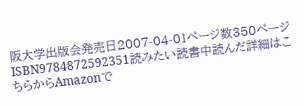阪大学出版会発売日2007-04-01ページ数350ページISBN9784872592351読みたい読書中読んだ詳細はこちらからAmazonで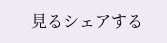見るシェアする